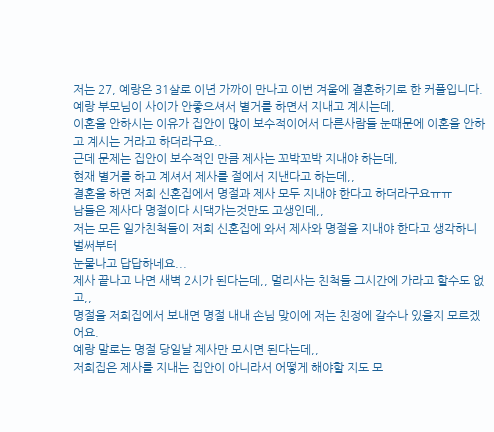저는 27, 예랑은 31살로 이년 가까이 만나고 이번 겨울에 결혼하기로 한 커플입니다.
예랑 부모님이 사이가 안좋으셔서 별거를 하면서 지내고 계시는데,
이혼을 안하시는 이유가 집안이 많이 보수적이어서 다른사람들 눈때문에 이혼을 안하고 계시는 거라고 하더라구요..
근데 문제는 집안이 보수적인 만큼 제사는 꼬박꼬박 지내야 하는데,
현재 별거를 하고 계셔서 제사를 절에서 지낸다고 하는데,,
결혼을 하면 저희 신혼집에서 명절과 제사 모두 지내야 한다고 하더라구요ㅠㅠ
남들은 제사다 명절이다 시댁가는것만도 고생인데,,
저는 모든 일가친척들이 저희 신혼집에 와서 제사와 명절을 지내야 한다고 생각하니 벌써부터
눈물나고 답답하네요...
제사 끝나고 나면 새벽 2시가 된다는데,, 멀리사는 친척들 그시간에 가라고 할수도 없고,,
명절을 저희집에서 보내면 명절 내내 손님 맞이에 저는 친정에 갈수나 있을지 모르겠어요.
예랑 말로는 명절 당일날 제사만 모시면 된다는데,,
저희집은 제사를 지내는 집안이 아니라서 어떻게 해야할 지도 모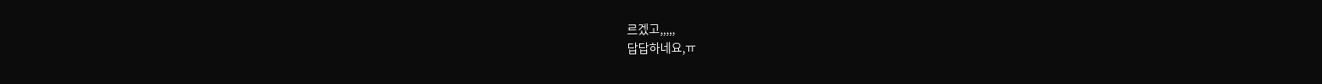르겠고,,,,,
답답하네요,ㅠ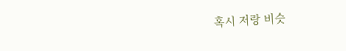혹시 저랑 비슷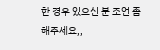한 경우 있으신 분 조언 좀 해주세요,,